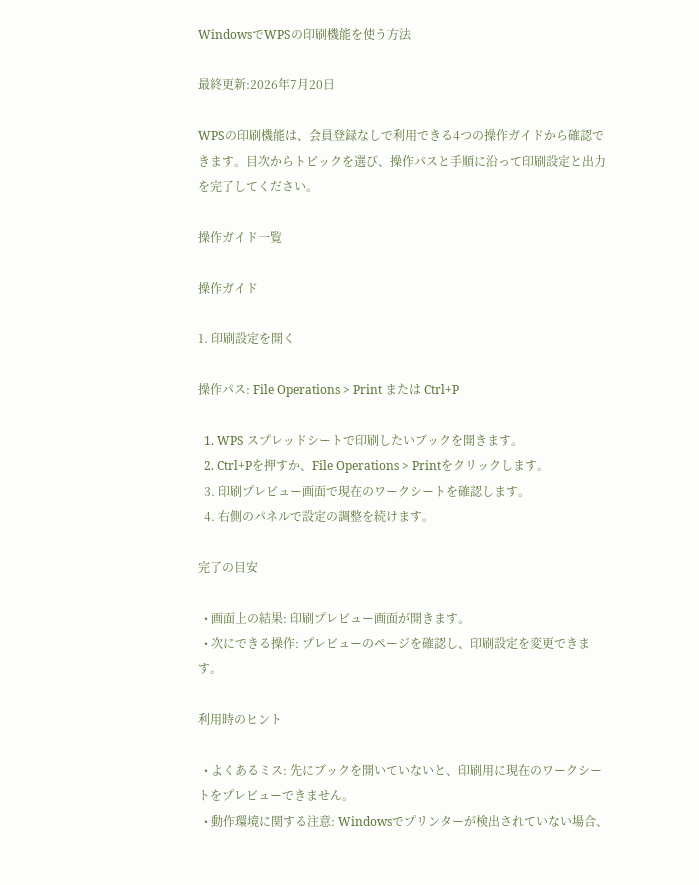WindowsでWPSの印刷機能を使う方法

最終更新:2026年7月20日

WPSの印刷機能は、会員登録なしで利用できる4つの操作ガイドから確認できます。目次からトピックを選び、操作パスと手順に沿って印刷設定と出力を完了してください。

操作ガイド一覧

操作ガイド

1. 印刷設定を開く

操作パス: File Operations > Print または Ctrl+P

  1. WPS スプレッドシートで印刷したいブックを開きます。
  2. Ctrl+Pを押すか、File Operations > Printをクリックします。
  3. 印刷プレビュー画面で現在のワークシートを確認します。
  4. 右側のパネルで設定の調整を続けます。

完了の目安

  • 画面上の結果: 印刷プレビュー画面が開きます。
  • 次にできる操作: プレビューのページを確認し、印刷設定を変更できます。

利用時のヒント

  • よくあるミス: 先にブックを開いていないと、印刷用に現在のワークシートをプレビューできません。
  • 動作環境に関する注意: Windowsでプリンターが検出されていない場合、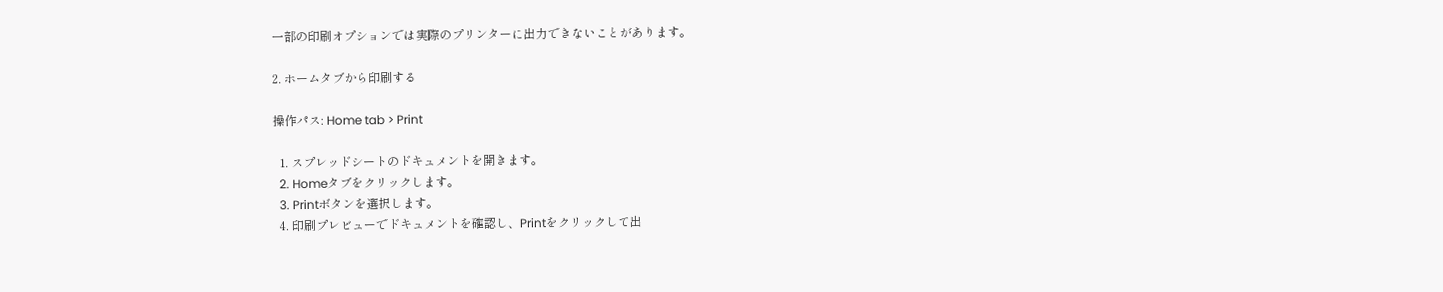一部の印刷オプションでは実際のプリンターに出力できないことがあります。

2. ホームタブから印刷する

操作パス: Home tab > Print

  1. スプレッドシートのドキュメントを開きます。
  2. Homeタブをクリックします。
  3. Printボタンを選択します。
  4. 印刷プレビューでドキュメントを確認し、Printをクリックして出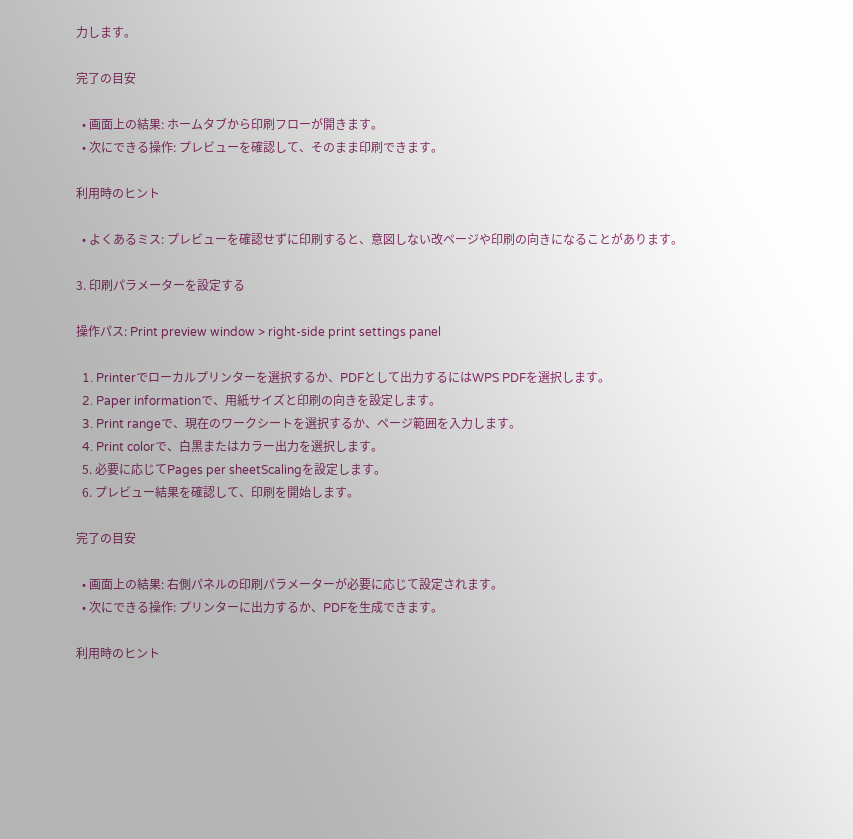力します。

完了の目安

  • 画面上の結果: ホームタブから印刷フローが開きます。
  • 次にできる操作: プレビューを確認して、そのまま印刷できます。

利用時のヒント

  • よくあるミス: プレビューを確認せずに印刷すると、意図しない改ページや印刷の向きになることがあります。

3. 印刷パラメーターを設定する

操作パス: Print preview window > right-side print settings panel

  1. Printerでローカルプリンターを選択するか、PDFとして出力するにはWPS PDFを選択します。
  2. Paper informationで、用紙サイズと印刷の向きを設定します。
  3. Print rangeで、現在のワークシートを選択するか、ページ範囲を入力します。
  4. Print colorで、白黒またはカラー出力を選択します。
  5. 必要に応じてPages per sheetScalingを設定します。
  6. プレビュー結果を確認して、印刷を開始します。

完了の目安

  • 画面上の結果: 右側パネルの印刷パラメーターが必要に応じて設定されます。
  • 次にできる操作: プリンターに出力するか、PDFを生成できます。

利用時のヒント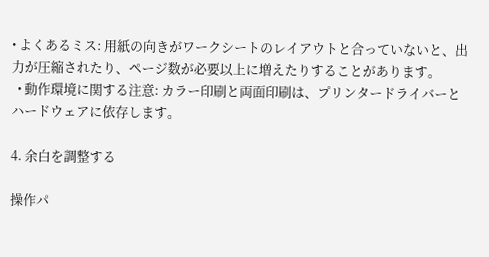• よくあるミス: 用紙の向きがワークシートのレイアウトと合っていないと、出力が圧縮されたり、ページ数が必要以上に増えたりすることがあります。
  • 動作環境に関する注意: カラー印刷と両面印刷は、プリンタードライバーとハードウェアに依存します。

4. 余白を調整する

操作パ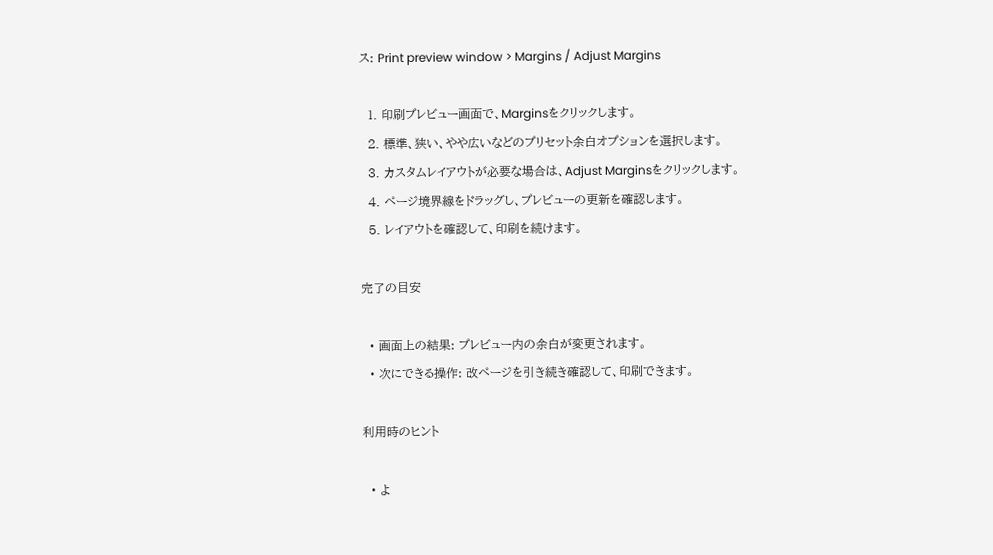ス: Print preview window > Margins / Adjust Margins

  1. 印刷プレビュー画面で、Marginsをクリックします。
  2. 標準、狭い、やや広いなどのプリセット余白オプションを選択します。
  3. カスタムレイアウトが必要な場合は、Adjust Marginsをクリックします。
  4. ページ境界線をドラッグし、プレビューの更新を確認します。
  5. レイアウトを確認して、印刷を続けます。

完了の目安

  • 画面上の結果: プレビュー内の余白が変更されます。
  • 次にできる操作: 改ページを引き続き確認して、印刷できます。

利用時のヒント

  • よ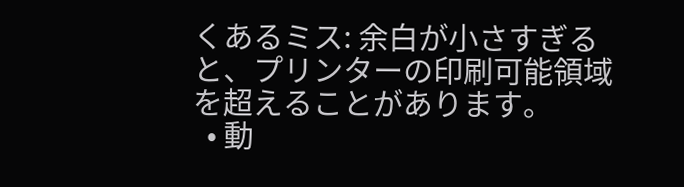くあるミス: 余白が小さすぎると、プリンターの印刷可能領域を超えることがあります。
  • 動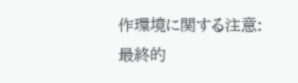作環境に関する注意: 最終的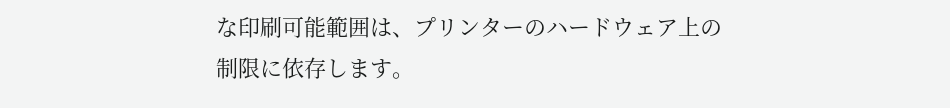な印刷可能範囲は、プリンターのハードウェア上の制限に依存します。